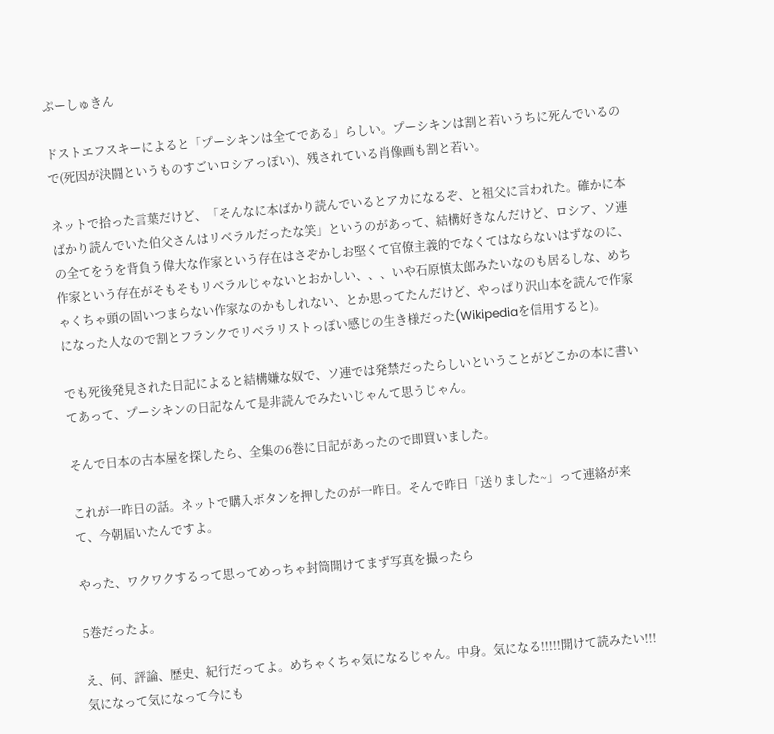ぷーしゅきん

ドストエフスキーによると「プーシキンは全てである」らしい。プーシキンは割と若いうちに死んでいるので(死因が決闘というものすごいロシアっぽい)、残されている肖像画も割と若い。

ネットで拾った言葉だけど、「そんなに本ばかり読んでいるとアカになるぞ、と祖父に言われた。確かに本ばかり読んでいた伯父さんはリベラルだったな笑」というのがあって、結構好きなんだけど、ロシア、ソ連の全てをうを背負う偉大な作家という存在はさぞかしお堅くて官僚主義的でなくてはならないはずなのに、作家という存在がそもそもリベラルじゃないとおかしい、、、いや石原慎太郎みたいなのも居るしな、めちゃくちゃ頭の固いつまらない作家なのかもしれない、とか思ってたんだけど、やっぱり沢山本を読んで作家になった人なので割とフランクでリベラリストっぽい感じの生き様だった(Wikipediaを信用すると)。

でも死後発見された日記によると結構嫌な奴で、ソ連では発禁だったらしいということがどこかの本に書いてあって、プーシキンの日記なんて是非読んでみたいじゃんて思うじゃん。

そんで日本の古本屋を探したら、全集の6巻に日記があったので即買いました。

これが一昨日の話。ネットで購入ボタンを押したのが一昨日。そんで昨日「送りました~」って連絡が来て、今朝届いたんですよ。

やった、ワクワクするって思ってめっちゃ封筒開けてまず写真を撮ったら

5巻だったよ。

え、何、評論、歴史、紀行だってよ。めちゃくちゃ気になるじゃん。中身。気になる!!!!!開けて読みたい!!!気になって気になって今にも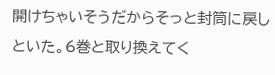開けちゃいそうだからそっと封筒に戻しといた。6巻と取り換えてく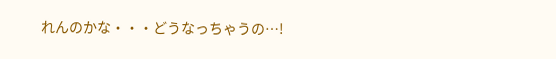れんのかな・・・どうなっちゃうの…!